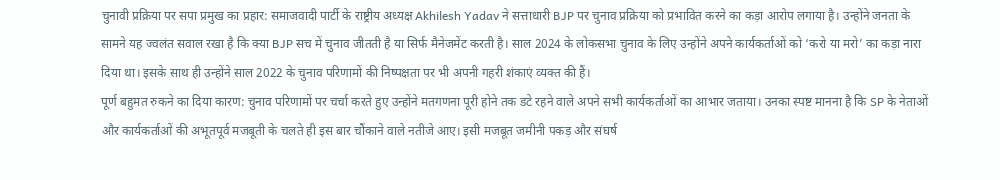चुनावी प्रक्रिया पर सपा प्रमुख का प्रहार: समाजवादी पार्टी के राष्ट्रीय अध्यक्ष Akhilesh Yadav ने सत्ताधारी BJP पर चुनाव प्रक्रिया को प्रभावित करने का कड़ा आरोप लगाया है। उन्होंने जनता के सामने यह ज्वलंत सवाल रखा है कि क्या BJP सच में चुनाव जीतती है या सिर्फ मैनेजमेंट करती है। साल 2024 के लोकसभा चुनाव के लिए उन्होंने अपने कार्यकर्ताओं को ‘करो या मरो’ का कड़ा नारा दिया था। इसके साथ ही उन्होंने साल 2022 के चुनाव परिणामों की निष्पक्षता पर भी अपनी गहरी शंकाएं व्यक्त की हैं।
पूर्ण बहुमत रुकने का दिया कारण: चुनाव परिणामों पर चर्चा करते हुए उन्होंने मतगणना पूरी होने तक डटे रहने वाले अपने सभी कार्यकर्ताओं का आभार जताया। उनका स्पष्ट मानना है कि SP के नेताओं और कार्यकर्ताओं की अभूतपूर्व मजबूती के चलते ही इस बार चौंकाने वाले नतीजे आए। इसी मजबूत जमीनी पकड़ और संघर्ष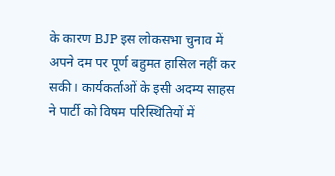के कारण BJP इस लोकसभा चुनाव में अपने दम पर पूर्ण बहुमत हासिल नहीं कर सकी। कार्यकर्ताओं के इसी अदम्य साहस ने पार्टी को विषम परिस्थितियों में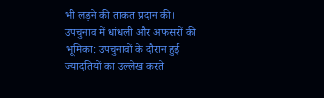भी लड़ने की ताकत प्रदान की।
उपचुनाव में धांधली और अफसरों की भूमिका: उपचुनावों के दौरान हुई ज्यादतियों का उल्लेख करते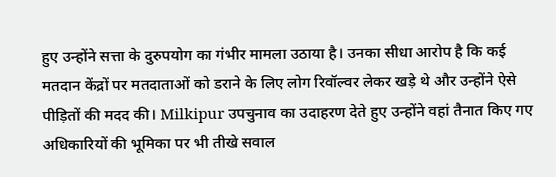हुए उन्होंने सत्ता के दुरुपयोग का गंभीर मामला उठाया है। उनका सीधा आरोप है कि कई मतदान केंद्रों पर मतदाताओं को डराने के लिए लोग रिवॉल्वर लेकर खड़े थे और उन्होंने ऐसे पीड़ितों की मदद की। Milkipur उपचुनाव का उदाहरण देते हुए उन्होंने वहां तैनात किए गए अधिकारियों की भूमिका पर भी तीखे सवाल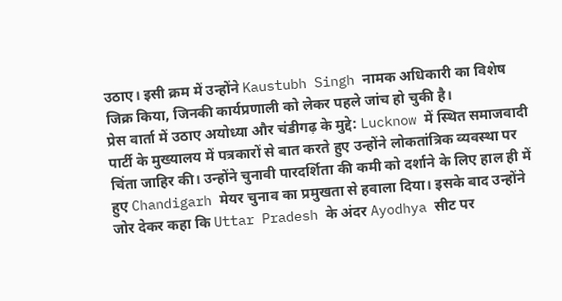उठाए। इसी क्रम में उन्होंने Kaustubh Singh नामक अधिकारी का विशेष जिक्र किया, जिनकी कार्यप्रणाली को लेकर पहले जांच हो चुकी है।
प्रेस वार्ता में उठाए अयोध्या और चंडीगढ़ के मुद्दे: Lucknow में स्थित समाजवादी पार्टी के मुख्यालय में पत्रकारों से बात करते हुए उन्होंने लोकतांत्रिक व्यवस्था पर चिंता जाहिर की। उन्होंने चुनावी पारदर्शिता की कमी को दर्शाने के लिए हाल ही में हुए Chandigarh मेयर चुनाव का प्रमुखता से हवाला दिया। इसके बाद उन्होंने जोर देकर कहा कि Uttar Pradesh के अंदर Ayodhya सीट पर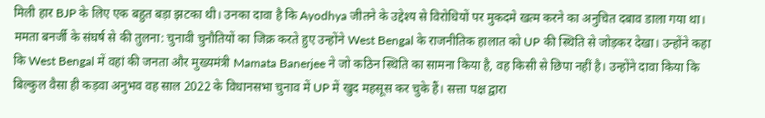मिली हार BJP के लिए एक बहुत बड़ा झटका थी। उनका दावा है कि Ayodhya जीतने के उद्देश्य से विरोधियों पर मुकदमे खत्म करने का अनुचित दबाव डाला गया था।
ममता बनर्जी के संघर्ष से की तुलना: चुनावी चुनौतियों का जिक्र करते हुए उन्होंने West Bengal के राजनीतिक हालात को UP की स्थिति से जोड़कर देखा। उन्होंने कहा कि West Bengal में वहां की जनता और मुख्यमंत्री Mamata Banerjee ने जो कठिन स्थिति का सामना किया है, वह किसी से छिपा नहीं है। उन्होंने दावा किया कि बिल्कुल वैसा ही कड़वा अनुभव वह साल 2022 के विधानसभा चुनाव में UP में खुद महसूस कर चुके हैं। सत्ता पक्ष द्वारा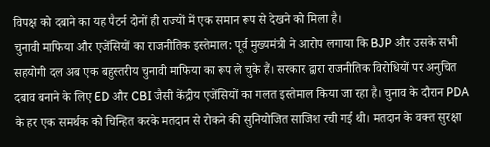विपक्ष को दबाने का यह पैटर्न दोनों ही राज्यों में एक समान रूप से देखने को मिला है।
चुनावी माफिया और एजेंसियों का राजनीतिक इस्तेमाल: पूर्व मुख्यमंत्री ने आरोप लगाया कि BJP और उसके सभी सहयोगी दल अब एक बहुस्तरीय चुनावी माफिया का रूप ले चुके हैं। सरकार द्वारा राजनीतिक विरोधियों पर अनुचित दबाव बनाने के लिए ED और CBI जैसी केंद्रीय एजेंसियों का गलत इस्तेमाल किया जा रहा है। चुनाव के दौरान PDA के हर एक समर्थक को चिन्हित करके मतदान से रोकने की सुनियोजित साजिश रची गई थी। मतदान के वक्त सुरक्षा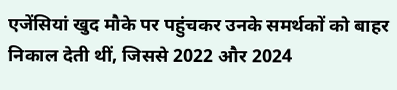एजेंसियां खुद मौके पर पहुंचकर उनके समर्थकों को बाहर निकाल देती थीं, जिससे 2022 और 2024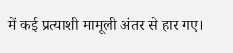में कई प्रत्याशी मामूली अंतर से हार गए।